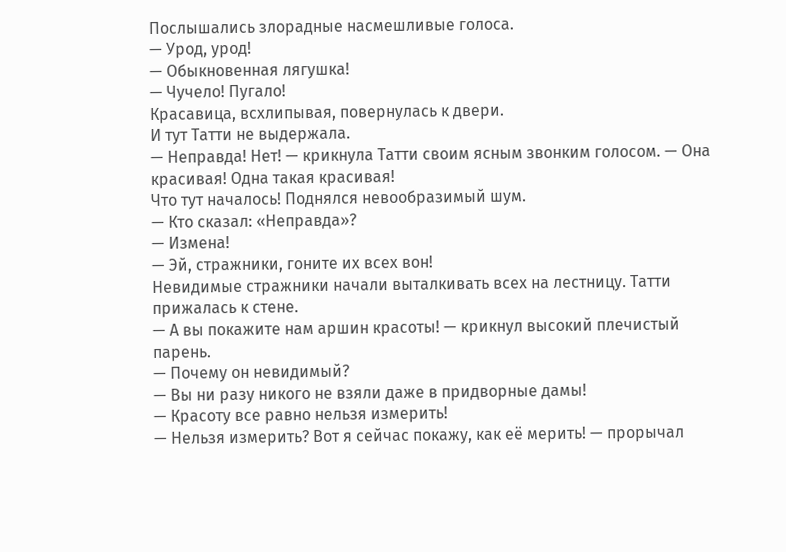Послышались злорадные насмешливые голоса.
— Урод, урод!
— Обыкновенная лягушка!
— Чучело! Пугало!
Красавица, всхлипывая, повернулась к двери.
И тут Татти не выдержала.
— Неправда! Нет! — крикнула Татти своим ясным звонким голосом. — Она красивая! Одна такая красивая!
Что тут началось! Поднялся невообразимый шум.
— Кто сказал: «Неправда»?
— Измена!
— Эй, стражники, гоните их всех вон!
Невидимые стражники начали выталкивать всех на лестницу. Татти прижалась к стене.
— А вы покажите нам аршин красоты! — крикнул высокий плечистый парень.
— Почему он невидимый?
— Вы ни разу никого не взяли даже в придворные дамы!
— Красоту все равно нельзя измерить!
— Нельзя измерить? Вот я сейчас покажу, как её мерить! — прорычал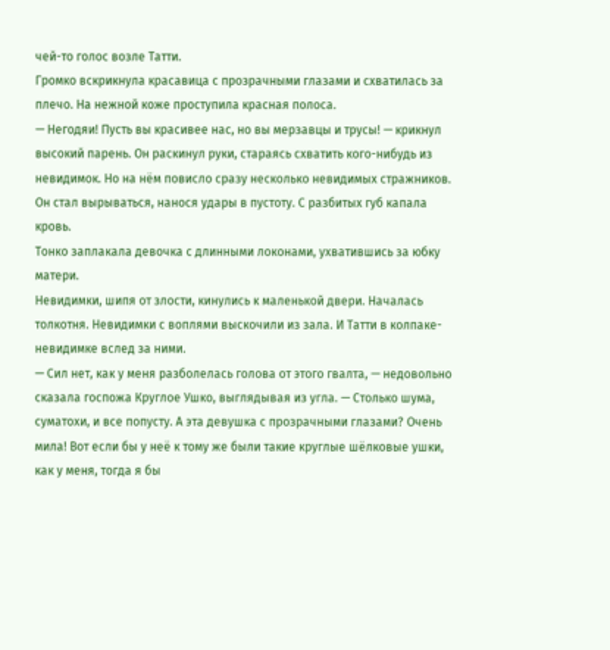чей-то голос возле Татти.
Громко вскрикнула красавица с прозрачными глазами и схватилась за плечо. На нежной коже проступила красная полоса.
— Негодяи! Пусть вы красивее нас, но вы мерзавцы и трусы! — крикнул высокий парень. Он раскинул руки, стараясь схватить кого-нибудь из невидимок. Но на нём повисло сразу несколько невидимых стражников. Он стал вырываться, нанося удары в пустоту. С разбитых губ капала кровь.
Тонко заплакала девочка с длинными локонами, ухватившись за юбку матери.
Невидимки, шипя от злости, кинулись к маленькой двери. Началась толкотня. Невидимки с воплями выскочили из зала. И Татти в колпаке-невидимке вслед за ними.
— Сил нет, как у меня разболелась голова от этого гвалта, — недовольно сказала госпожа Круглое Ушко, выглядывая из угла. — Столько шума, суматохи, и все попусту. А эта девушка с прозрачными глазами? Очень мила! Вот если бы у неё к тому же были такие круглые шёлковые ушки, как у меня, тогда я бы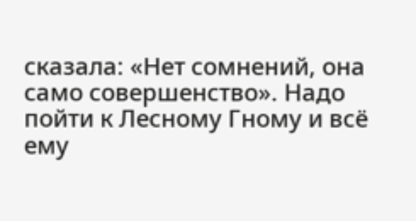сказала: «Нет сомнений, она само совершенство». Надо пойти к Лесному Гному и всё ему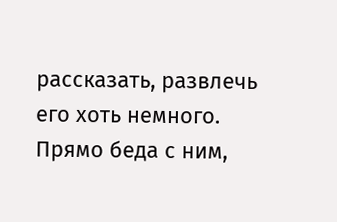рассказать, развлечь его хоть немного. Прямо беда с ним,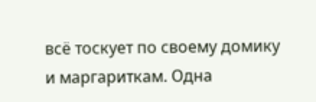всё тоскует по своему домику и маргариткам. Одна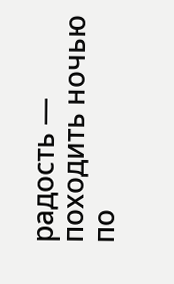радость — походить ночью по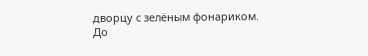дворцу с зелёным фонариком. До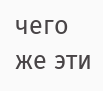чего же эти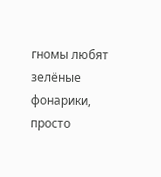гномы любят зелёные фонарики, просто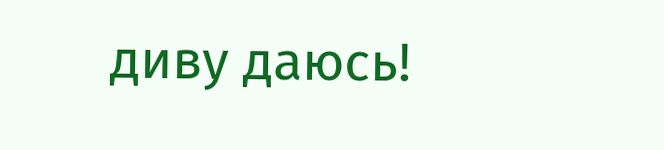диву даюсь!